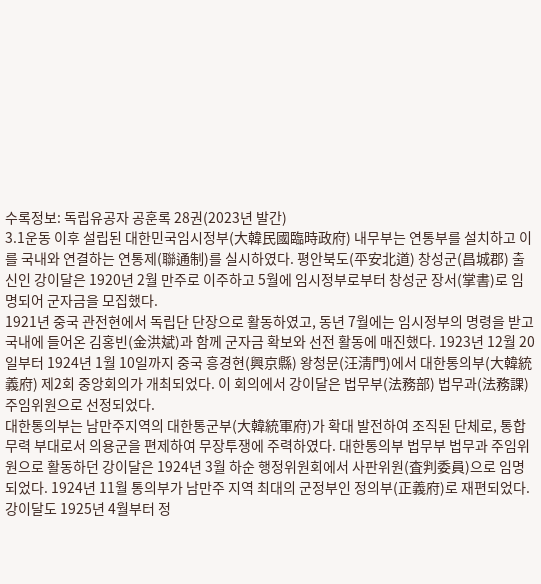수록정보: 독립유공자 공훈록 28권(2023년 발간)
3.1운동 이후 설립된 대한민국임시정부(大韓民國臨時政府) 내무부는 연통부를 설치하고 이를 국내와 연결하는 연통제(聯通制)를 실시하였다. 평안북도(平安北道) 창성군(昌城郡) 출신인 강이달은 1920년 2월 만주로 이주하고 5월에 임시정부로부터 창성군 장서(掌書)로 임명되어 군자금을 모집했다.
1921년 중국 관전현에서 독립단 단장으로 활동하였고, 동년 7월에는 임시정부의 명령을 받고 국내에 들어온 김홍빈(金洪斌)과 함께 군자금 확보와 선전 활동에 매진했다. 1923년 12월 20일부터 1924년 1월 10일까지 중국 흥경현(興京縣) 왕청문(汪淸門)에서 대한통의부(大韓統義府) 제2회 중앙회의가 개최되었다. 이 회의에서 강이달은 법무부(法務部) 법무과(法務課) 주임위원으로 선정되었다.
대한통의부는 남만주지역의 대한통군부(大韓統軍府)가 확대 발전하여 조직된 단체로, 통합 무력 부대로서 의용군을 편제하여 무장투쟁에 주력하였다. 대한통의부 법무부 법무과 주임위원으로 활동하던 강이달은 1924년 3월 하순 행정위원회에서 사판위원(査判委員)으로 임명되었다. 1924년 11월 통의부가 남만주 지역 최대의 군정부인 정의부(正義府)로 재편되었다. 강이달도 1925년 4월부터 정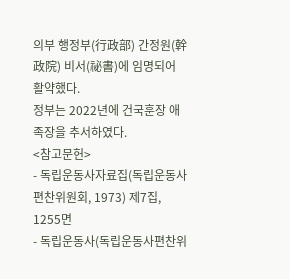의부 행정부(行政部) 간정원(幹政院) 비서(祕書)에 임명되어 활약했다.
정부는 2022년에 건국훈장 애족장을 추서하였다.
<참고문헌>
- 독립운동사자료집(독립운동사편찬위원회, 1973) 제7집, 1255면
- 독립운동사(독립운동사편찬위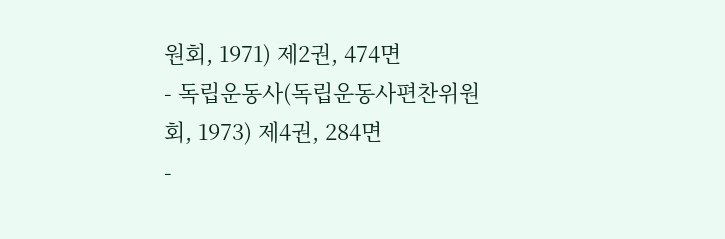원회, 1971) 제2권, 474면
- 독립운동사(독립운동사편찬위원회, 1973) 제4권, 284면
-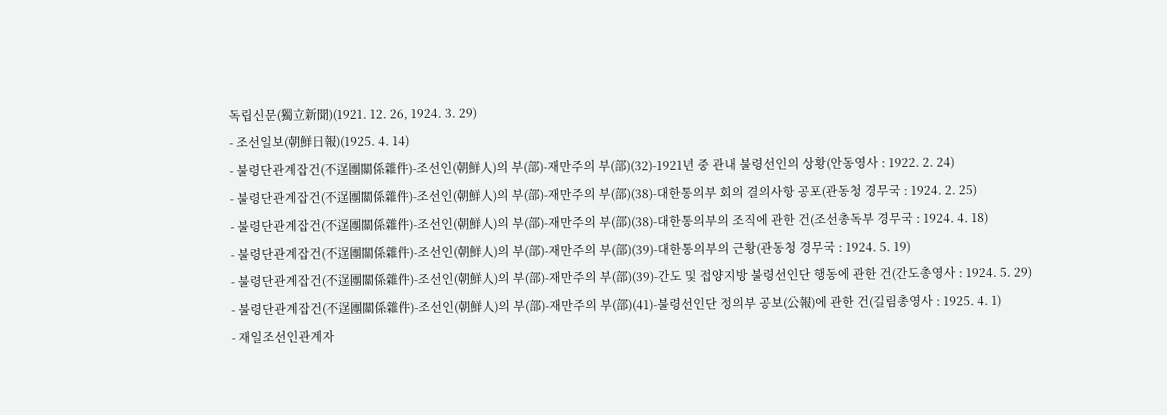독립신문(獨立新聞)(1921. 12. 26, 1924. 3. 29)
- 조선일보(朝鮮日報)(1925. 4. 14)
- 불령단관계잡건(不逞團關係雜件)-조선인(朝鮮人)의 부(部)-재만주의 부(部)(32)-1921년 중 관내 불령선인의 상황(안동영사 : 1922. 2. 24)
- 불령단관계잡건(不逞團關係雜件)-조선인(朝鮮人)의 부(部)-재만주의 부(部)(38)-대한통의부 회의 결의사항 공포(관동청 경무국 : 1924. 2. 25)
- 불령단관계잡건(不逞團關係雜件)-조선인(朝鮮人)의 부(部)-재만주의 부(部)(38)-대한통의부의 조직에 관한 건(조선총독부 경무국 : 1924. 4. 18)
- 불령단관계잡건(不逞團關係雜件)-조선인(朝鮮人)의 부(部)-재만주의 부(部)(39)-대한통의부의 근황(관동청 경무국 : 1924. 5. 19)
- 불령단관계잡건(不逞團關係雜件)-조선인(朝鮮人)의 부(部)-재만주의 부(部)(39)-간도 및 접양지방 불령선인단 행동에 관한 건(간도총영사 : 1924. 5. 29)
- 불령단관계잡건(不逞團關係雜件)-조선인(朝鮮人)의 부(部)-재만주의 부(部)(41)-불령선인단 정의부 공보(公報)에 관한 건(길림총영사 : 1925. 4. 1)
- 재일조선인관계자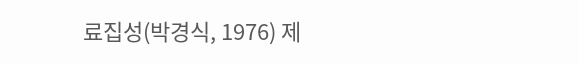료집성(박경식, 1976) 제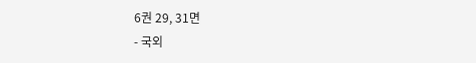6권 29, 31면
- 국외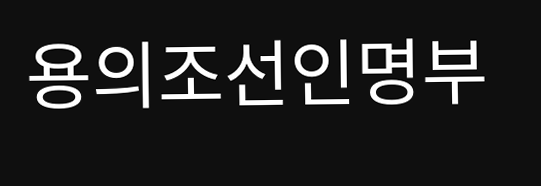용의조선인명부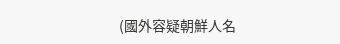(國外容疑朝鮮人名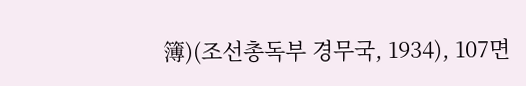簿)(조선총독부 경무국, 1934), 107면